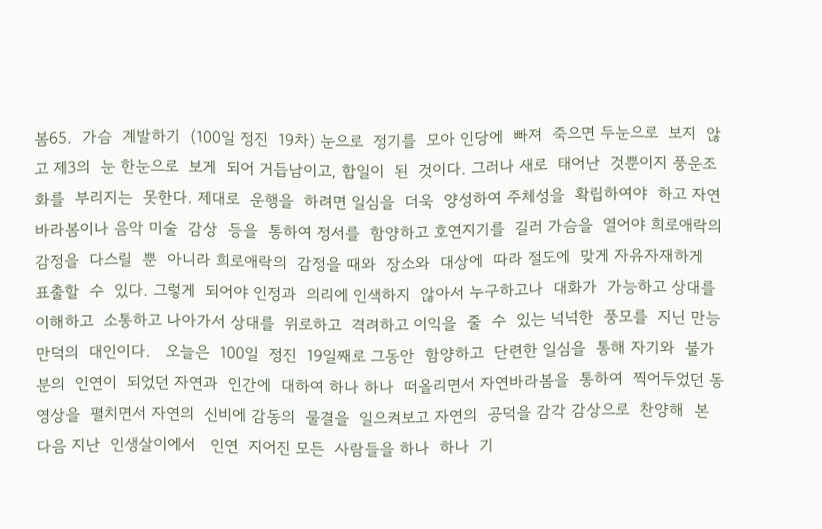봄65.  가슴  계발하기  (100일 정진  19차) 눈으로  정기를  모아 인당에  빠져  죽으면 두눈으로  보지  않고 제3의  눈 한눈으로  보게  되어 거듭남이고, 합일이  된  것이다. 그러나 새로  태어난  것뿐이지 풍운조화를  부리지는  못한다. 제대로  운행을  하려면 일심을  더욱  양성하여 주체성을  확립하여야  하고 자연 바라봄이나 음악 미술  감상  등을  통하여 정서를  함양하고 호연지기를  길러 가슴을  열어야 희로애락의  감정을  다스릴  뿐  아니라 희로애락의  감정을 때와  장소와  대상에  따라 절도에  맞게 자유자재하게   표출할  수  있다. 그렇게  되어야 인정과  의리에 인색하지  않아서 누구하고나  대화가  가능하고 상대를  이해하고  소통하고 나아가서 상대를  위로하고  격려하고 이익을  줄  수  있는 넉넉한  풍모를  지닌 만능  만덕의  대인이다.   오늘은  100일  정진  19일째로 그동안  함양하고  단련한 일심을  통해 자기와  불가분의  인연이  되었던 자연과  인간에  대하여 하나 하나  떠올리면서 자연바라봄을  통하여  찍어두었던 동영상을  펼치면서 자연의  신비에 감동의  물결을  일으켜보고 자연의  공덕을 감각 감상으로  찬양해  본  다음 지난  인생살이에서   인연  지어진 모든  사람들을 하나  하나  기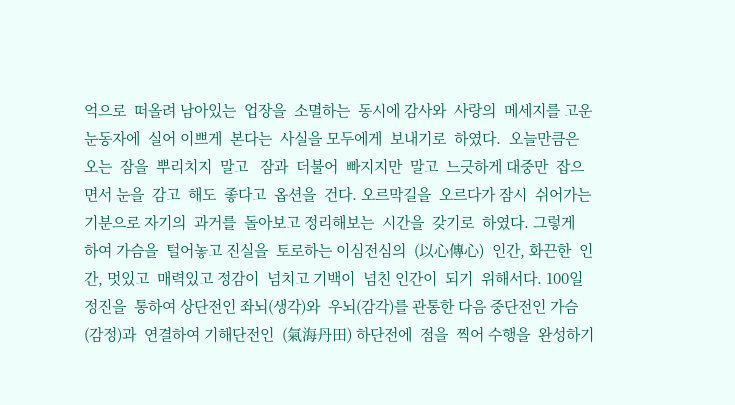억으로  떠올려 남아있는  업장을  소멸하는  동시에 감사와  사랑의  메세지를 고운  눈동자에  실어 이쁘게  본다는  사실을 모두에게  보내기로  하였다.  오늘만큼은 오는  잠을  뿌리치지  말고   잠과  더불어  빠지지만  말고  느긋하게 대중만  잡으면서 눈을  감고  해도  좋다고  옵션을  건다. 오르막길을  오르다가 잠시  쉬어가는  기분으로 자기의  과거를  돌아보고 정리해보는  시간을  갖기로  하였다. 그렇게  하여 가슴을  털어놓고 진실을  토로하는 이심전심의  (以心傳心)  인간, 화끈한  인간, 멋있고  매력있고 정감이  넘치고 기백이  넘친 인간이  되기  위해서다. 100일  정진을  통하여 상단전인 좌뇌(생각)와  우뇌(감각)를 관통한 다음 중단전인 가슴(감정)과  연결하여 기해단전인  (氣海丹田) 하단전에  점을  찍어 수행을  완성하기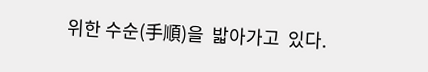위한 수순(手順)을  밟아가고  있다.